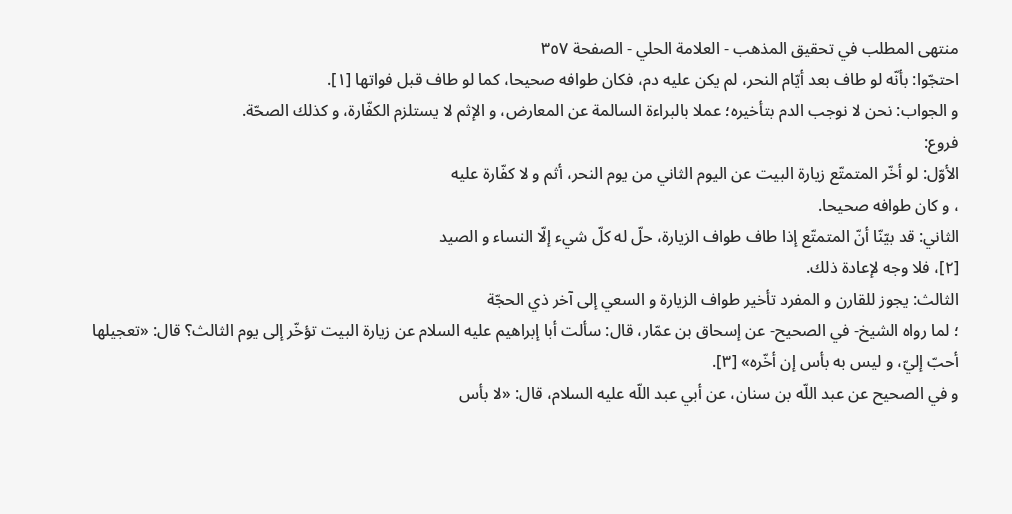منتهى المطلب في تحقيق المذهب - العلامة الحلي - الصفحة ٣٥٧
احتجّوا: بأنّه لو طاف بعد أيّام النحر، لم يكن عليه دم، فكان طوافه صحيحا، كما لو طاف قبل فواتها [١].
و الجواب: نحن لا نوجب الدم بتأخيره؛ عملا بالبراءة السالمة عن المعارض، و الإثم لا يستلزم الكفّارة، و كذلك الصحّة.
فروع:
الأوّل: لو أخّر المتمتّع زيارة البيت عن اليوم الثاني من يوم النحر، أثم و لا كفّارة عليه
، و كان طوافه صحيحا.
الثاني: قد بيّنّا أنّ المتمتّع إذا طاف طواف الزيارة، حلّ له كلّ شيء إلّا النساء و الصيد
[٢]، فلا وجه لإعادة ذلك.
الثالث: يجوز للقارن و المفرد تأخير طواف الزيارة و السعي إلى آخر ذي الحجّة
؛ لما رواه الشيخ- في الصحيح- عن إسحاق بن عمّار، قال: سألت أبا إبراهيم عليه السلام عن زيارة البيت تؤخّر إلى يوم الثالث؟ قال: «تعجيلها أحبّ إليّ، و ليس به بأس إن أخّره» [٣].
و في الصحيح عن عبد اللّه بن سنان، عن أبي عبد اللّه عليه السلام، قال: «لا بأس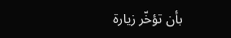بأن تؤخّر زيارة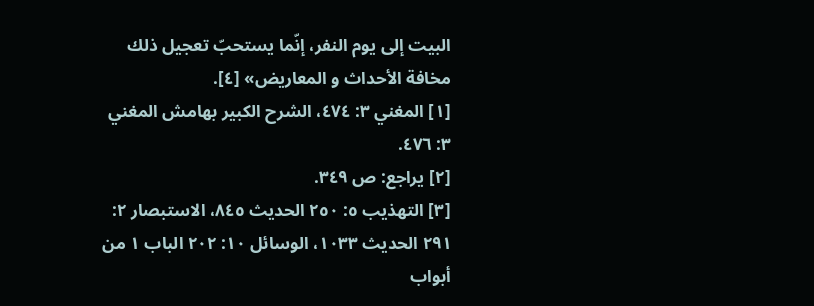البيت إلى يوم النفر، إنّما يستحبّ تعجيل ذلك مخافة الأحداث و المعاريض» [٤].
[١] المغني ٣: ٤٧٤، الشرح الكبير بهامش المغني ٣: ٤٧٦.
[٢] يراجع: ص ٣٤٩.
[٣] التهذيب ٥: ٢٥٠ الحديث ٨٤٥، الاستبصار ٢: ٢٩١ الحديث ١٠٣٣، الوسائل ١٠: ٢٠٢ الباب ١ من أبواب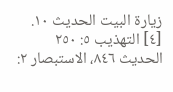زيارة البيت الحديث ١٠.
[٤] التهذيب ٥: ٢٥٠ الحديث ٨٤٦، الاستبصار ٢: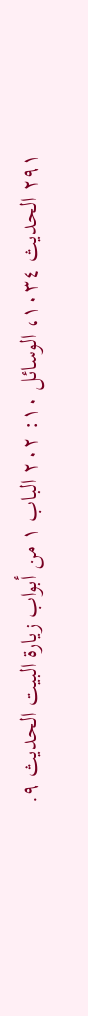٢٩١ الحديث ١٠٣٤، الوسائل ١٠: ٢٠٢ الباب ١ من أبواب زيارة البيت الحديث ٩.